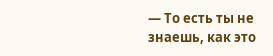— То есть ты не знаешь, как это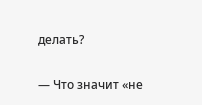делать?

— Что значит «не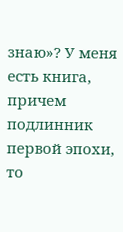знаю»? У меня есть книга, причем подлинник первой эпохи, то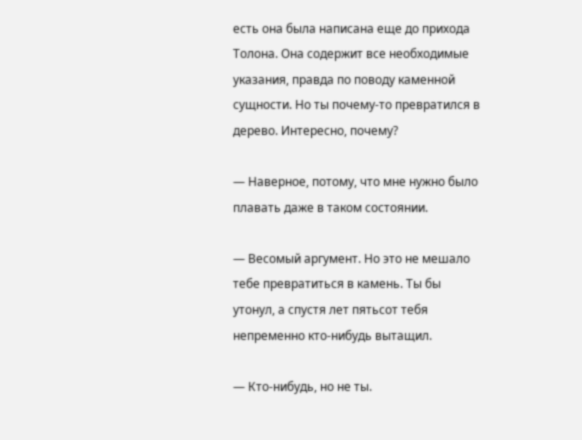есть она была написана еще до прихода Толона. Она содержит все необходимые указания, правда по поводу каменной сущности. Но ты почему-то превратился в дерево. Интересно, почему?

— Наверное, потому, что мне нужно было плавать даже в таком состоянии.

— Весомый аргумент. Но это не мешало тебе превратиться в камень. Ты бы утонул, а спустя лет пятьсот тебя непременно кто-нибудь вытащил.

— Кто-нибудь, но не ты.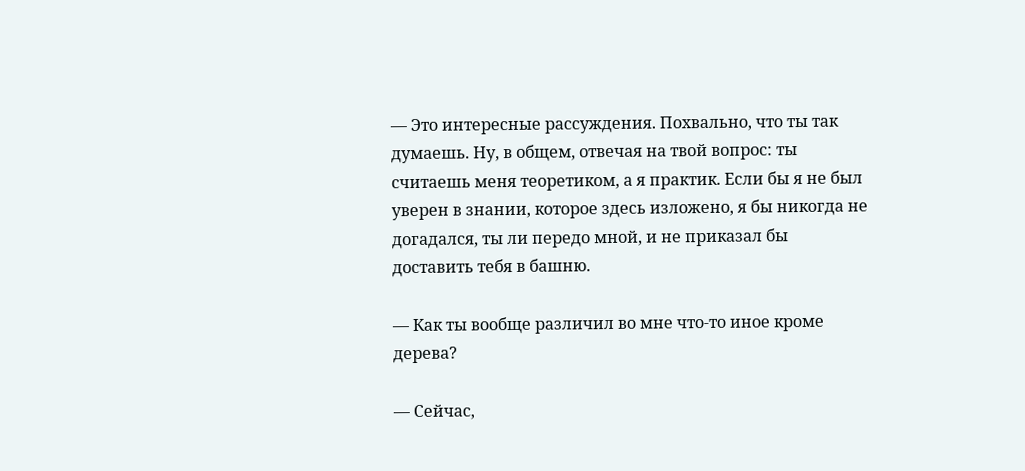— Это интересные рассуждения. Похвально, что ты так думаешь. Ну, в общем, отвечая на твой вопрос: ты считаешь меня теоретиком, а я практик. Если бы я не был уверен в знании, которое здесь изложено, я бы никогда не догадался, ты ли передо мной, и не приказал бы доставить тебя в башню.

— Как ты вообще различил во мне что-то иное кроме дерева?

— Сейчас,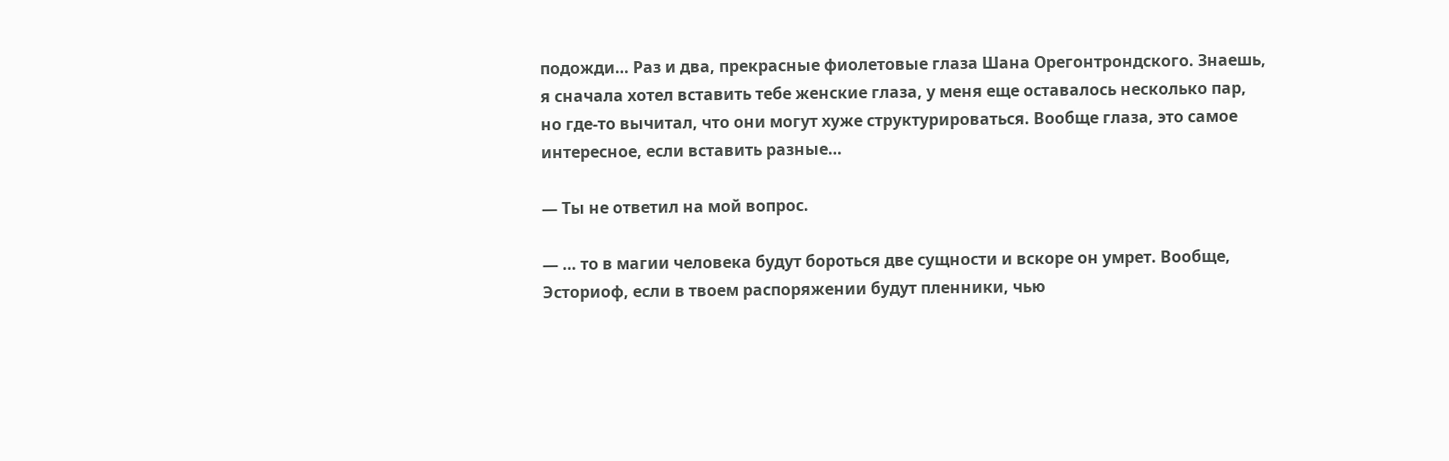подожди… Раз и два, прекрасные фиолетовые глаза Шана Орегонтрондского. Знаешь, я сначала хотел вставить тебе женские глаза, у меня еще оставалось несколько пар, но где-то вычитал, что они могут хуже структурироваться. Вообще глаза, это самое интересное, если вставить разные…

— Ты не ответил на мой вопрос.

— … то в магии человека будут бороться две сущности и вскоре он умрет. Вообще, Эсториоф, если в твоем распоряжении будут пленники, чью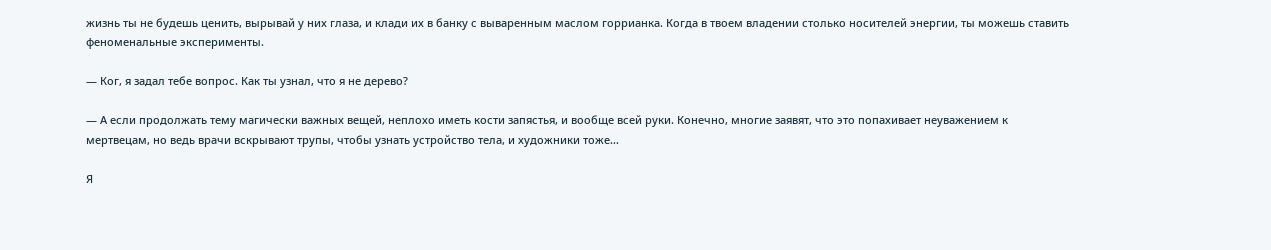жизнь ты не будешь ценить, вырывай у них глаза, и клади их в банку с вываренным маслом горрианка. Когда в твоем владении столько носителей энергии, ты можешь ставить феноменальные эксперименты.

— Ког, я задал тебе вопрос. Как ты узнал, что я не дерево?

— А если продолжать тему магически важных вещей, неплохо иметь кости запястья, и вообще всей руки. Конечно, многие заявят, что это попахивает неуважением к мертвецам, но ведь врачи вскрывают трупы, чтобы узнать устройство тела, и художники тоже…

Я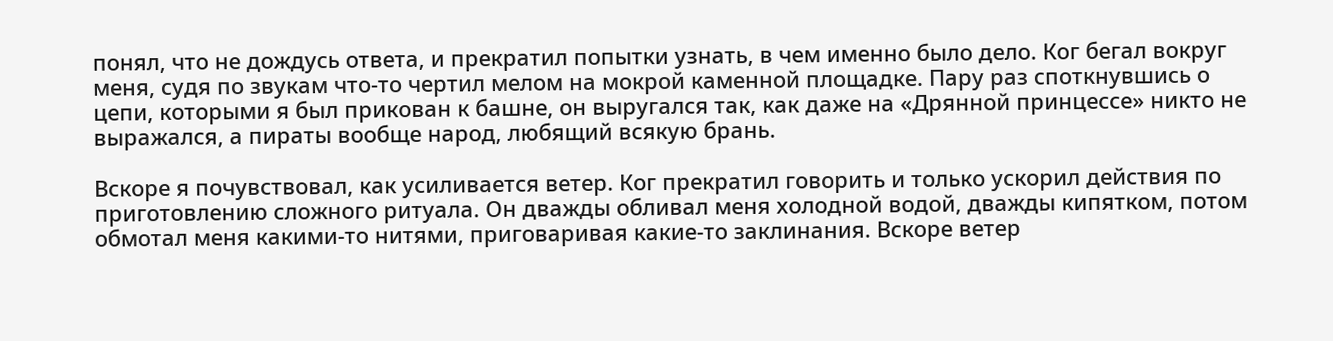понял, что не дождусь ответа, и прекратил попытки узнать, в чем именно было дело. Ког бегал вокруг меня, судя по звукам что-то чертил мелом на мокрой каменной площадке. Пару раз споткнувшись о цепи, которыми я был прикован к башне, он выругался так, как даже на «Дрянной принцессе» никто не выражался, а пираты вообще народ, любящий всякую брань.

Вскоре я почувствовал, как усиливается ветер. Ког прекратил говорить и только ускорил действия по приготовлению сложного ритуала. Он дважды обливал меня холодной водой, дважды кипятком, потом обмотал меня какими-то нитями, приговаривая какие-то заклинания. Вскоре ветер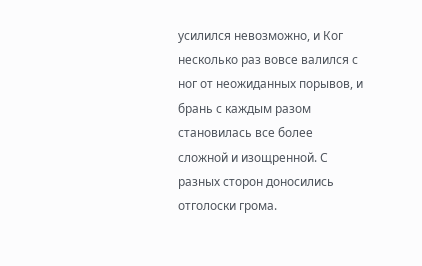усилился невозможно, и Ког несколько раз вовсе валился с ног от неожиданных порывов, и брань с каждым разом становилась все более сложной и изощренной. С разных сторон доносились отголоски грома.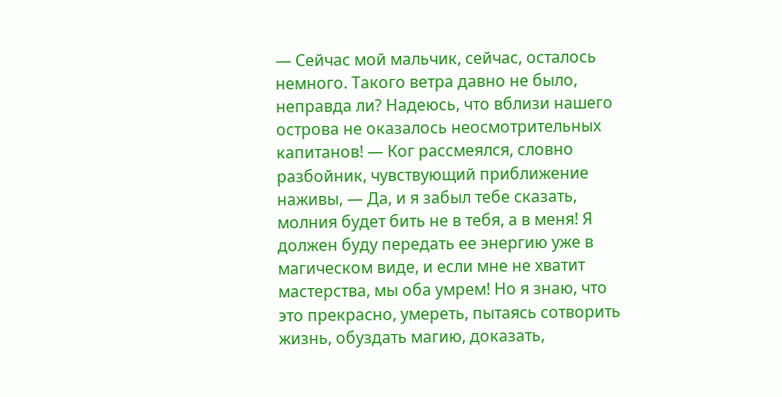— Сейчас мой мальчик, сейчас, осталось немного. Такого ветра давно не было, неправда ли? Надеюсь, что вблизи нашего острова не оказалось неосмотрительных капитанов! — Ког рассмеялся, словно разбойник, чувствующий приближение наживы, — Да, и я забыл тебе сказать, молния будет бить не в тебя, а в меня! Я должен буду передать ее энергию уже в магическом виде, и если мне не хватит мастерства, мы оба умрем! Но я знаю, что это прекрасно, умереть, пытаясь сотворить жизнь, обуздать магию, доказать,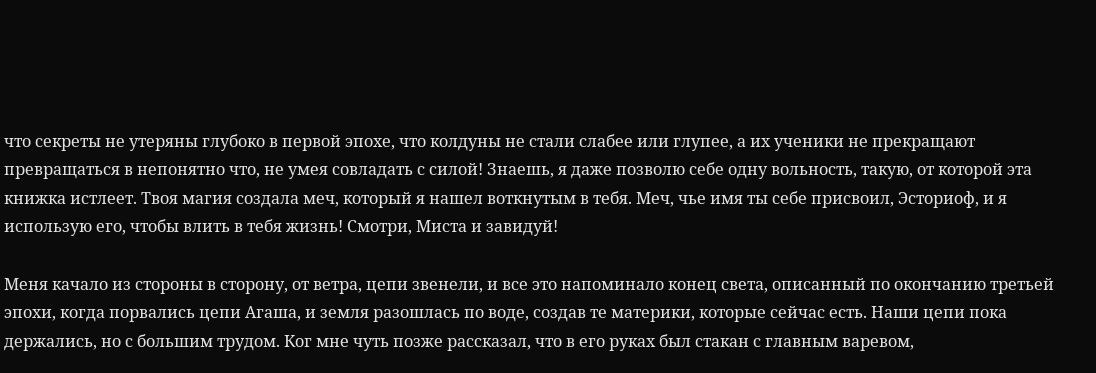что секреты не утеряны глубоко в первой эпохе, что колдуны не стали слабее или глупее, а их ученики не прекращают превращаться в непонятно что, не умея совладать с силой! Знаешь, я даже позволю себе одну вольность, такую, от которой эта книжка истлеет. Твоя магия создала меч, который я нашел воткнутым в тебя. Меч, чье имя ты себе присвоил, Эсториоф, и я использую его, чтобы влить в тебя жизнь! Смотри, Миста и завидуй!

Меня качало из стороны в сторону, от ветра, цепи звенели, и все это напоминало конец света, описанный по окончанию третьей эпохи, когда порвались цепи Агаша, и земля разошлась по воде, создав те материки, которые сейчас есть. Наши цепи пока держались, но с большим трудом. Ког мне чуть позже рассказал, что в его руках был стакан с главным варевом,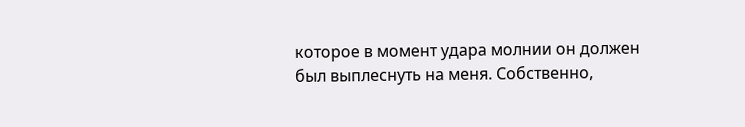которое в момент удара молнии он должен был выплеснуть на меня. Собственно,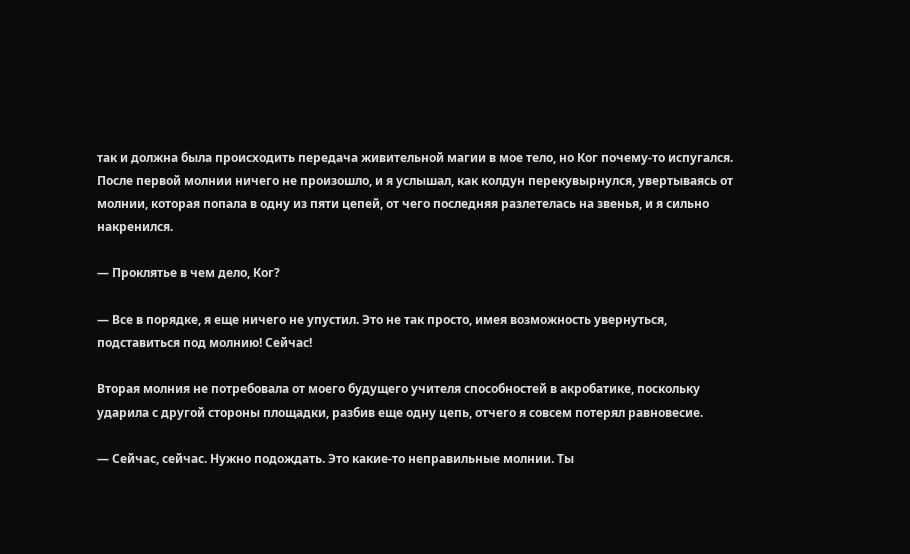так и должна была происходить передача живительной магии в мое тело, но Ког почему-то испугался. После первой молнии ничего не произошло, и я услышал, как колдун перекувырнулся, увертываясь от молнии, которая попала в одну из пяти цепей, от чего последняя разлетелась на звенья, и я сильно накренился.

— Проклятье в чем дело, Ког?

— Все в порядке, я еще ничего не упустил. Это не так просто, имея возможность увернуться, подставиться под молнию! Сейчас!

Вторая молния не потребовала от моего будущего учителя способностей в акробатике, поскольку ударила с другой стороны площадки, разбив еще одну цепь, отчего я совсем потерял равновесие.

— Сейчас, сейчас. Нужно подождать. Это какие-то неправильные молнии. Ты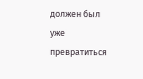должен был уже превратиться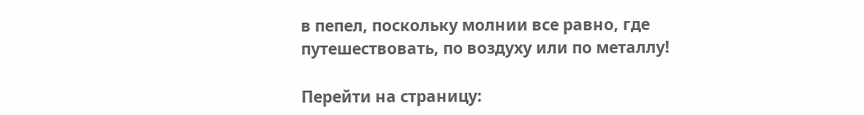в пепел, поскольку молнии все равно, где путешествовать, по воздуху или по металлу!

Перейти на страницу: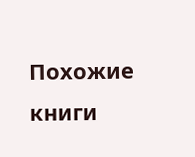Похожие книги